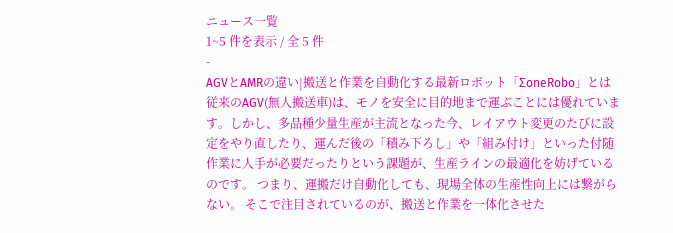ニュース一覧
1~5 件を表示 / 全 5 件
-
AGVとAMRの違い|搬送と作業を自動化する最新ロボット「ΣoneRobo」とは
従来のAGV(無人搬送車)は、モノを安全に目的地まで運ぶことには優れています。しかし、多品種少量生産が主流となった今、レイアウト変更のたびに設定をやり直したり、運んだ後の「積み下ろし」や「組み付け」といった付随作業に人手が必要だったりという課題が、生産ラインの最適化を妨げているのです。 つまり、運搬だけ自動化しても、現場全体の生産性向上には繋がらない。 そこで注目されているのが、搬送と作業を一体化させた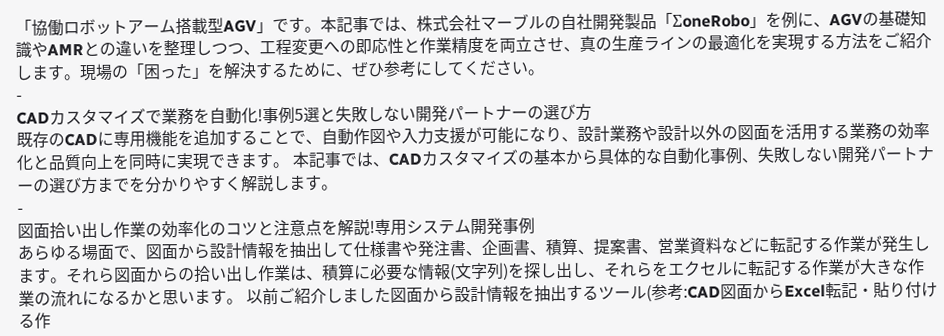「協働ロボットアーム搭載型AGV」です。本記事では、株式会社マーブルの自社開発製品「ΣoneRobo」を例に、AGVの基礎知識やAMRとの違いを整理しつつ、工程変更への即応性と作業精度を両立させ、真の生産ラインの最適化を実現する方法をご紹介します。現場の「困った」を解決するために、ぜひ参考にしてください。
-
CADカスタマイズで業務を自動化!事例5選と失敗しない開発パートナーの選び方
既存のCADに専用機能を追加することで、自動作図や入力支援が可能になり、設計業務や設計以外の図面を活用する業務の効率化と品質向上を同時に実現できます。 本記事では、CADカスタマイズの基本から具体的な自動化事例、失敗しない開発パートナーの選び方までを分かりやすく解説します。
-
図面拾い出し作業の効率化のコツと注意点を解説!専用システム開発事例
あらゆる場面で、図面から設計情報を抽出して仕様書や発注書、企画書、積算、提案書、営業資料などに転記する作業が発生します。それら図面からの拾い出し作業は、積算に必要な情報(文字列)を探し出し、それらをエクセルに転記する作業が大きな作業の流れになるかと思います。 以前ご紹介しました図面から設計情報を抽出するツール(参考:CAD図面からExcel転記・貼り付ける作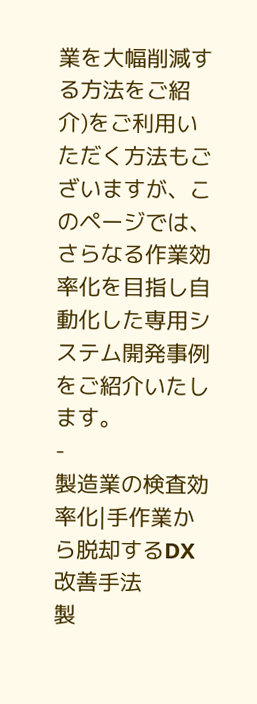業を大幅削減する方法をご紹介)をご利用いただく方法もございますが、このページでは、さらなる作業効率化を目指し自動化した専用システム開発事例をご紹介いたします。
-
製造業の検査効率化|手作業から脱却するDX改善手法
製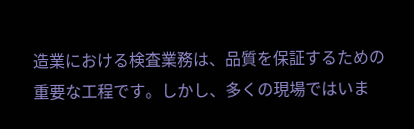造業における検査業務は、品質を保証するための重要な工程です。しかし、多くの現場ではいま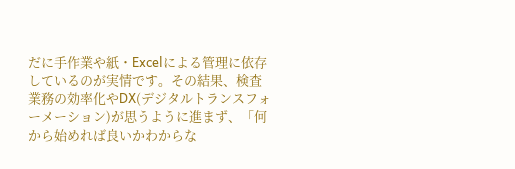だに手作業や紙・Excelによる管理に依存しているのが実情です。その結果、検査業務の効率化やDX(デジタルトランスフォーメーション)が思うように進まず、「何から始めれば良いかわからな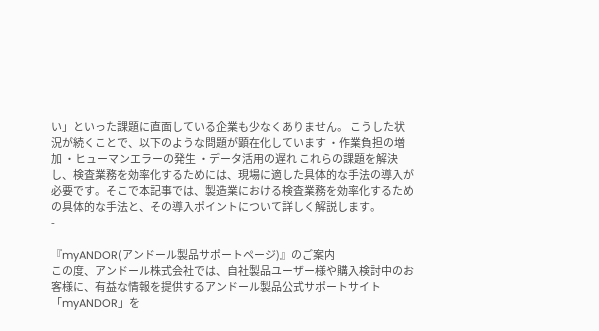い」といった課題に直面している企業も少なくありません。 こうした状況が続くことで、以下のような問題が顕在化しています ・作業負担の増加 ・ヒューマンエラーの発生 ・データ活用の遅れ これらの課題を解決し、検査業務を効率化するためには、現場に適した具体的な手法の導入が必要です。そこで本記事では、製造業における検査業務を効率化するための具体的な手法と、その導入ポイントについて詳しく解説します。
-

『myANDOR(アンドール製品サポートページ)』のご案内
この度、アンドール株式会社では、自社製品ユーザー様や購入検討中のお客様に、有益な情報を提供するアンドール製品公式サポートサイト「myANDOR」を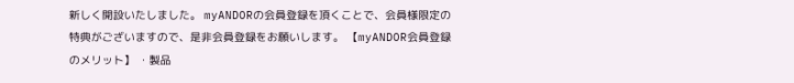新しく開設いたしました。 myANDORの会員登録を頂くことで、会員様限定の特典がございますので、是非会員登録をお願いします。 【myANDOR会員登録のメリット】 ・製品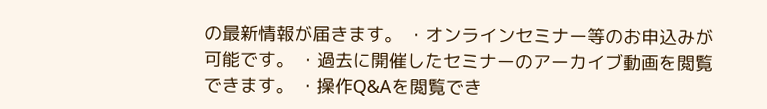の最新情報が届きます。 ・オンラインセミナー等のお申込みが可能です。 ・過去に開催したセミナーのアーカイブ動画を閲覧できます。 ・操作Q&Aを閲覧でき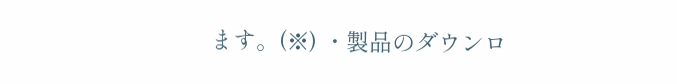ます。(※) ・製品のダウンロ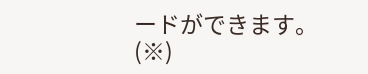ードができます。(※)